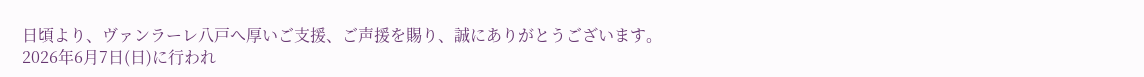日頃より、ヴァンラーレ八戸へ厚いご支援、ご声援を賜り、誠にありがとうございます。
2026年6月7日(日)に行われ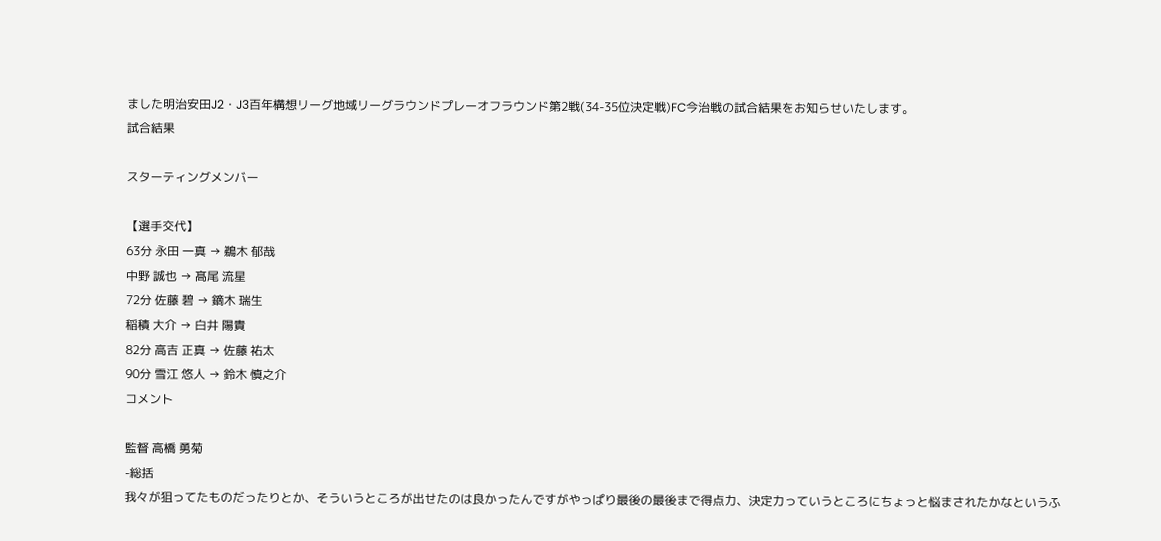ました明治安田J2・J3百年構想リーグ地域リーグラウンドプレーオフラウンド第2戦(34-35位決定戦)FC今治戦の試合結果をお知らせいたします。
試合結果

スターティングメンバー

【選手交代】
63分 永田 一真 → 鵜木 郁哉
中野 誠也 → 髙尾 流星
72分 佐藤 碧 → 鏑木 瑞生
稲積 大介 → 白井 陽貴
82分 高吉 正真 → 佐藤 祐太
90分 雪江 悠人 → 鈴木 慎之介
コメント

監督 高橋 勇菊
-総括
我々が狙ってたものだったりとか、そういうところが出せたのは良かったんですがやっぱり最後の最後まで得点力、決定力っていうところにちょっと悩まされたかなというふ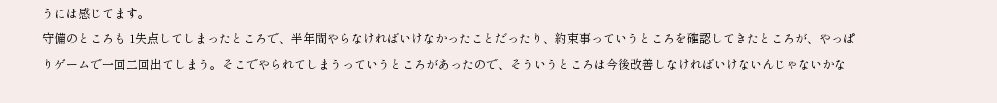うには感じてます。
守備のところも 1失点してしまったところで、半年間やらなければいけなかったことだったり、約束事っていうところを確認してきたところが、やっぱりゲームで一回二回出てしまう。そこでやられてしまうっていうところがあったので、そういうところは今後改善しなければいけないんじゃないかな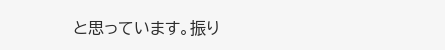と思っています。振り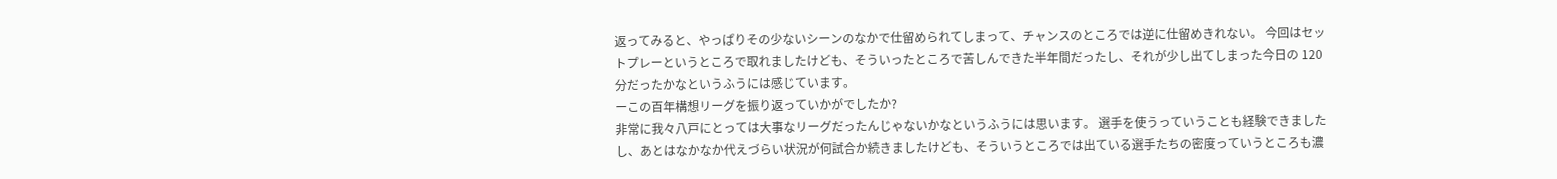返ってみると、やっぱりその少ないシーンのなかで仕留められてしまって、チャンスのところでは逆に仕留めきれない。 今回はセットプレーというところで取れましたけども、そういったところで苦しんできた半年間だったし、それが少し出てしまった今日の 120 分だったかなというふうには感じています。
ーこの百年構想リーグを振り返っていかがでしたか?
非常に我々八戸にとっては大事なリーグだったんじゃないかなというふうには思います。 選手を使うっていうことも経験できましたし、あとはなかなか代えづらい状況が何試合か続きましたけども、そういうところでは出ている選手たちの密度っていうところも濃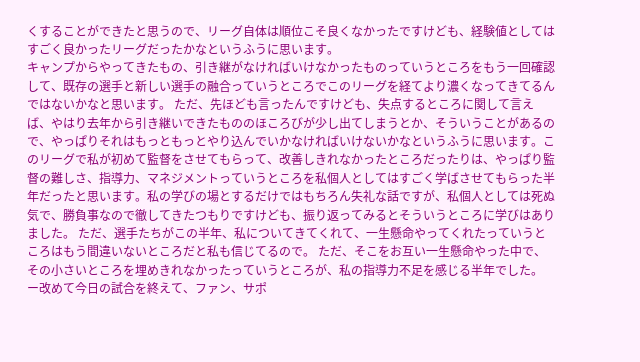くすることができたと思うので、リーグ自体は順位こそ良くなかったですけども、経験値としてはすごく良かったリーグだったかなというふうに思います。
キャンプからやってきたもの、引き継がなければいけなかったものっていうところをもう一回確認して、既存の選手と新しい選手の融合っていうところでこのリーグを経てより濃くなってきてるんではないかなと思います。 ただ、先ほども言ったんですけども、失点するところに関して言えば、やはり去年から引き継いできたもののほころびが少し出てしまうとか、そういうことがあるので、やっぱりそれはもっともっとやり込んでいかなければいけないかなというふうに思います。このリーグで私が初めて監督をさせてもらって、改善しきれなかったところだったりは、やっぱり監督の難しさ、指導力、マネジメントっていうところを私個人としてはすごく学ばさせてもらった半年だったと思います。私の学びの場とするだけではもちろん失礼な話ですが、私個人としては死ぬ気で、勝負事なので徹してきたつもりですけども、振り返ってみるとそういうところに学びはありました。 ただ、選手たちがこの半年、私についてきてくれて、一生懸命やってくれたっていうところはもう間違いないところだと私も信じてるので。 ただ、そこをお互い一生懸命やった中で、その小さいところを埋めきれなかったっていうところが、私の指導力不足を感じる半年でした。
ー改めて今日の試合を終えて、ファン、サポ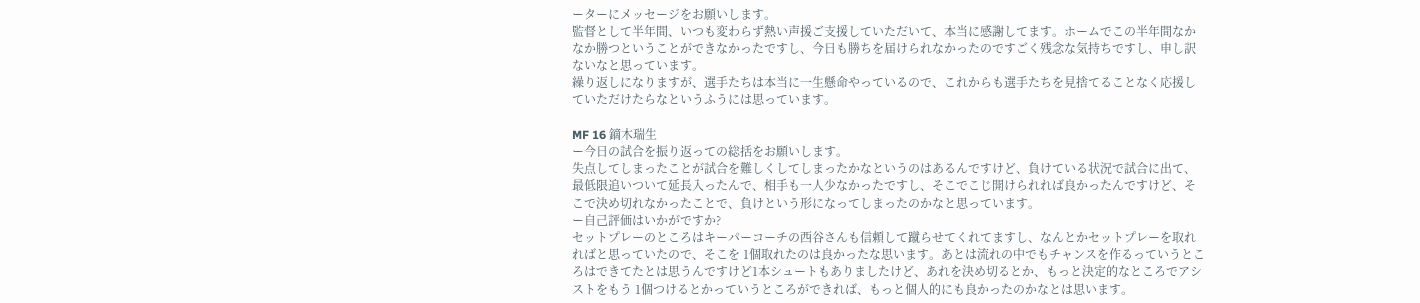ーターにメッセージをお願いします。
監督として半年間、いつも変わらず熱い声援ご支援していただいて、本当に感謝してます。ホームでこの半年間なかなか勝つということができなかったですし、今日も勝ちを届けられなかったのですごく残念な気持ちですし、申し訳ないなと思っています。
繰り返しになりますが、選手たちは本当に一生懸命やっているので、これからも選手たちを見捨てることなく応援していただけたらなというふうには思っています。

MF 16 鏑木瑞生
ー今日の試合を振り返っての総括をお願いします。
失点してしまったことが試合を難しくしてしまったかなというのはあるんですけど、負けている状況で試合に出て、最低限追いついて延長入ったんで、相手も一人少なかったですし、そこでこじ開けられれば良かったんですけど、そこで決め切れなかったことで、負けという形になってしまったのかなと思っています。
ー自己評価はいかがですか?
セットプレーのところはキーパーコーチの西谷さんも信頼して蹴らせてくれてますし、なんとかセットプレーを取れればと思っていたので、そこを 1個取れたのは良かったな思います。あとは流れの中でもチャンスを作るっていうところはできてたとは思うんですけど1本シュートもありましたけど、あれを決め切るとか、もっと決定的なところでアシストをもう 1個つけるとかっていうところができれば、もっと個人的にも良かったのかなとは思います。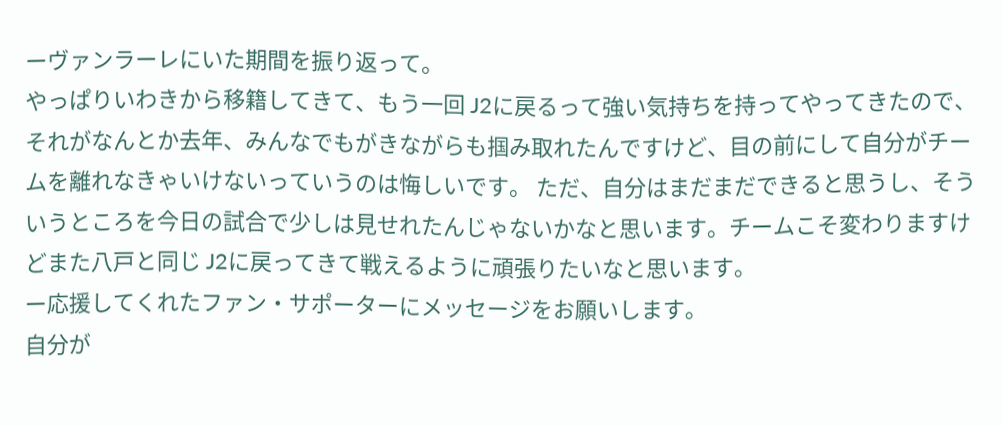ーヴァンラーレにいた期間を振り返って。
やっぱりいわきから移籍してきて、もう一回 J2に戻るって強い気持ちを持ってやってきたので、それがなんとか去年、みんなでもがきながらも掴み取れたんですけど、目の前にして自分がチームを離れなきゃいけないっていうのは悔しいです。 ただ、自分はまだまだできると思うし、そういうところを今日の試合で少しは見せれたんじゃないかなと思います。チームこそ変わりますけどまた八戸と同じ J2に戻ってきて戦えるように頑張りたいなと思います。
ー応援してくれたファン・サポーターにメッセージをお願いします。
自分が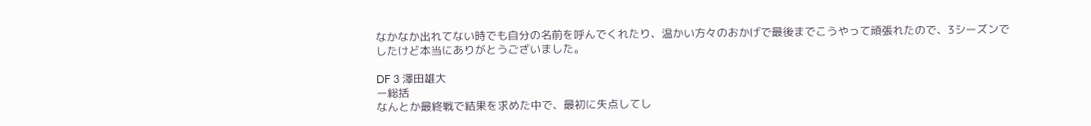なかなか出れてない時でも自分の名前を呼んでくれたり、温かい方々のおかげで最後までこうやって頑張れたので、3シーズンでしたけど本当にありがとうございました。

DF 3 澤田雄大
ー総括
なんとか最終戦で結果を求めた中で、最初に失点してし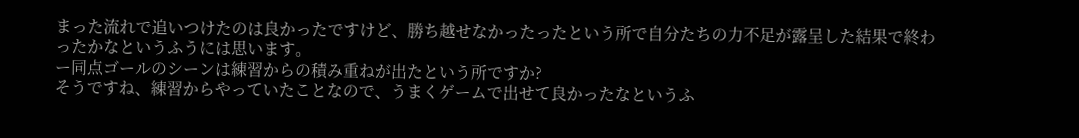まった流れで追いつけたのは良かったですけど、勝ち越せなかったったという所で自分たちの力不足が露呈した結果で終わったかなというふうには思います。
ー同点ゴールのシーンは練習からの積み重ねが出たという所ですか?
そうですね、練習からやっていたことなので、うまくゲームで出せて良かったなというふ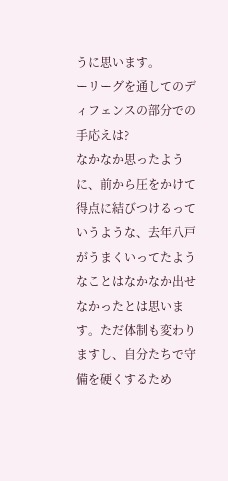うに思います。
ーリーグを通してのディフェンスの部分での手応えは?
なかなか思ったように、前から圧をかけて得点に結びつけるっていうような、去年八戸がうまくいってたようなことはなかなか出せなかったとは思います。ただ体制も変わりますし、自分たちで守備を硬くするため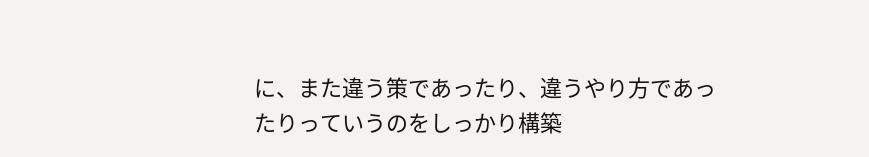に、また違う策であったり、違うやり方であったりっていうのをしっかり構築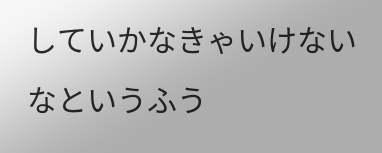していかなきゃいけないなというふう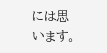には思います。